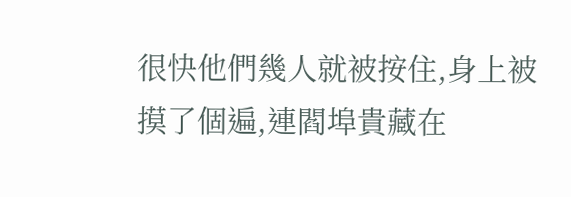很快他們幾人就被按住,身上被摸了個遍,連閻埠貴藏在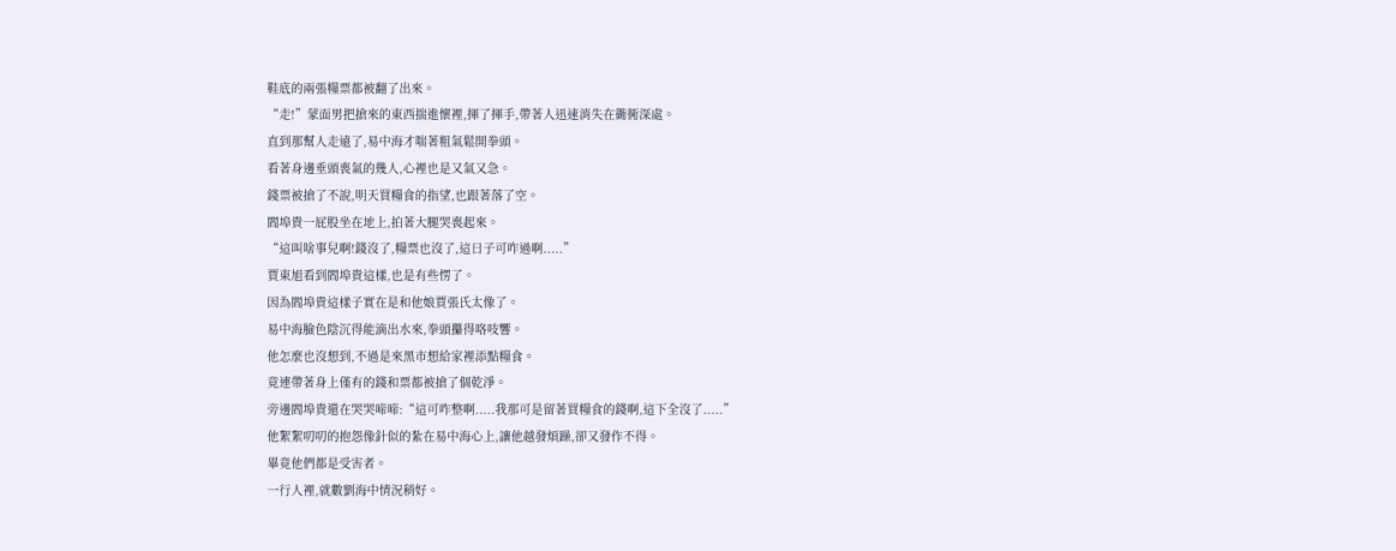鞋底的兩張糧票都被翻了出來。
“走!”蒙面男把搶來的東西揣進懷裡,揮了揮手,帶著人迅速消失在衚衕深處。
直到那幫人走遠了,易中海才喘著粗氣鬆開拳頭。
看著身邊垂頭喪氣的幾人,心裡也是又氣又急。
錢票被搶了不說,明天買糧食的指望,也跟著落了空。
閻埠貴一屁股坐在地上,拍著大腿哭喪起來。
“這叫啥事兒啊!錢沒了,糧票也沒了,這日子可咋過啊.....”
賈東旭看到閻埠貴這樣,也是有些愣了。
因為閻埠貴這樣子實在是和他娘賈張氏太像了。
易中海臉色陰沉得能滴出水來,拳頭攥得咯吱響。
他怎麼也沒想到,不過是來黑市想給家裡添點糧食。
竟連帶著身上僅有的錢和票都被搶了個乾淨。
旁邊閻埠貴還在哭哭啼啼:“這可咋整啊.....我那可是留著買糧食的錢啊,這下全沒了.....”
他絮絮叨叨的抱怨像針似的紮在易中海心上,讓他越發煩躁,卻又發作不得。
畢竟他們都是受害者。
一行人裡,就數劉海中情況稍好。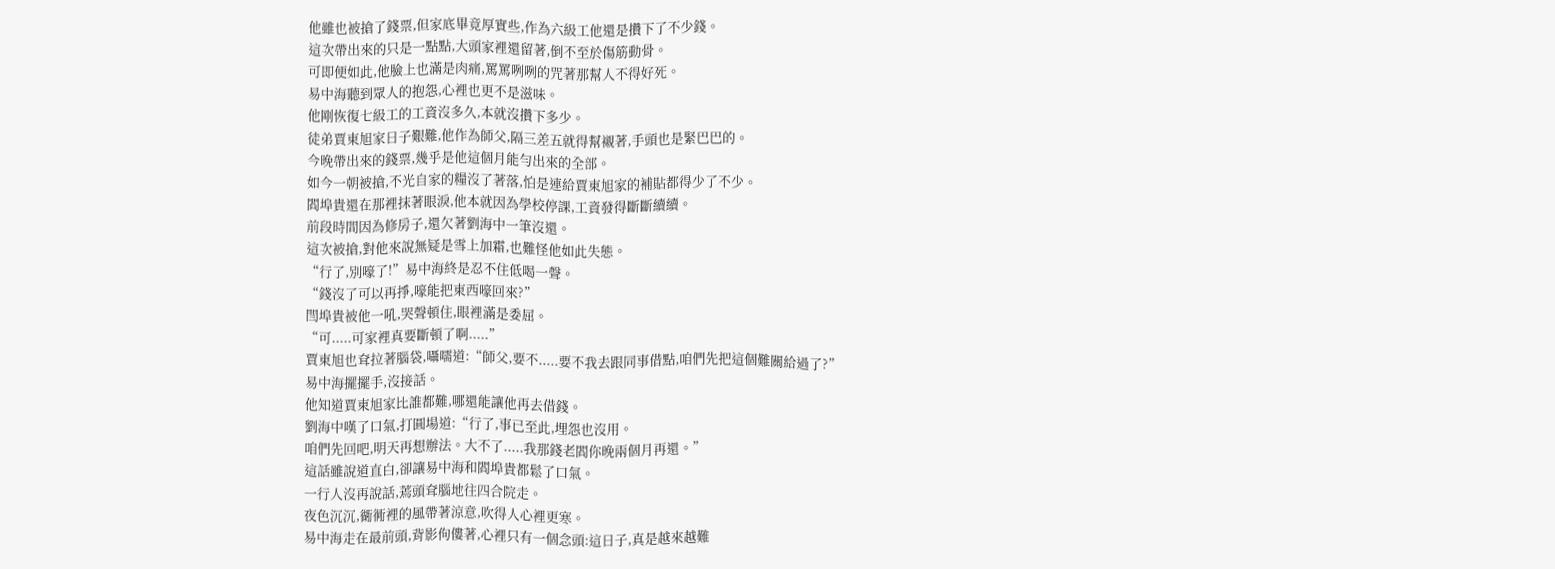他雖也被搶了錢票,但家底畢竟厚實些,作為六級工他還是攢下了不少錢。
這次帶出來的只是一點點,大頭家裡還留著,倒不至於傷筋動骨。
可即便如此,他臉上也滿是肉痛,罵罵咧咧的咒著那幫人不得好死。
易中海聽到眾人的抱怨,心裡也更不是滋味。
他剛恢復七級工的工資沒多久,本就沒攢下多少。
徒弟賈東旭家日子艱難,他作為師父,隔三差五就得幫襯著,手頭也是緊巴巴的。
今晚帶出來的錢票,幾乎是他這個月能勻出來的全部。
如今一朝被搶,不光自家的糧沒了著落,怕是連給賈東旭家的補貼都得少了不少。
閻埠貴還在那裡抹著眼淚,他本就因為學校停課,工資發得斷斷續續。
前段時間因為修房子,還欠著劉海中一筆沒還。
這次被搶,對他來說無疑是雪上加霜,也難怪他如此失態。
“行了,別嚎了!”易中海終是忍不住低喝一聲。
“錢沒了可以再掙,嚎能把東西嚎回來?”
閆埠貴被他一吼,哭聲頓住,眼裡滿是委屈。
“可.....可家裡真要斷頓了啊.....”
賈東旭也耷拉著腦袋,囁嚅道:“師父,要不.....要不我去跟同事借點,咱們先把這個難關給過了?”
易中海擺擺手,沒接話。
他知道賈東旭家比誰都難,哪還能讓他再去借錢。
劉海中嘆了口氣,打圓場道:“行了,事已至此,埋怨也沒用。
咱們先回吧,明天再想辦法。大不了.....我那錢老閻你晚兩個月再還。”
這話雖說道直白,卻讓易中海和閻埠貴都鬆了口氣。
一行人沒再說話,蔫頭耷腦地往四合院走。
夜色沉沉,衚衕裡的風帶著涼意,吹得人心裡更寒。
易中海走在最前頭,背影佝僂著,心裡只有一個念頭:這日子,真是越來越難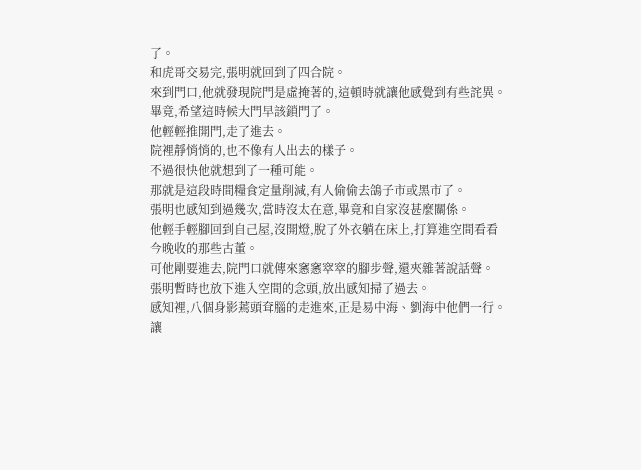了。
和虎哥交易完,張明就回到了四合院。
來到門口,他就發現院門是虛掩著的,這頓時就讓他感覺到有些詫異。
畢竟,希望這時候大門早該鎖門了。
他輕輕推開門,走了進去。
院裡靜悄悄的,也不像有人出去的樣子。
不過很快他就想到了一種可能。
那就是這段時間糧食定量削減,有人偷偷去鴿子市或黑市了。
張明也感知到過幾次,當時沒太在意,畢竟和自家沒甚麼關係。
他輕手輕腳回到自己屋,沒開燈,脫了外衣躺在床上,打算進空間看看今晚收的那些古董。
可他剛要進去,院門口就傳來窸窸窣窣的腳步聲,還夾雜著說話聲。
張明暫時也放下進入空間的念頭,放出感知掃了過去。
感知裡,八個身影蔫頭耷腦的走進來,正是易中海、劉海中他們一行。
讓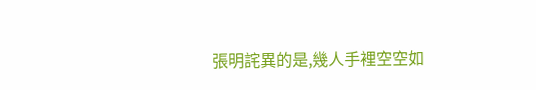張明詫異的是,幾人手裡空空如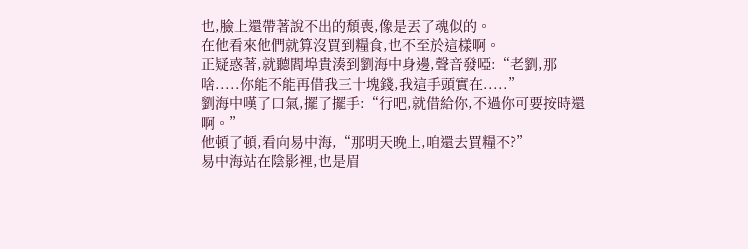也,臉上還帶著說不出的頹喪,像是丟了魂似的。
在他看來他們就算沒買到糧食,也不至於這樣啊。
正疑惑著,就聽閻埠貴湊到劉海中身邊,聲音發啞:“老劉,那啥.....你能不能再借我三十塊錢,我這手頭實在.....”
劉海中嘆了口氣,擺了擺手:“行吧,就借給你,不過你可要按時還啊。”
他頓了頓,看向易中海,“那明天晚上,咱還去買糧不?”
易中海站在陰影裡,也是眉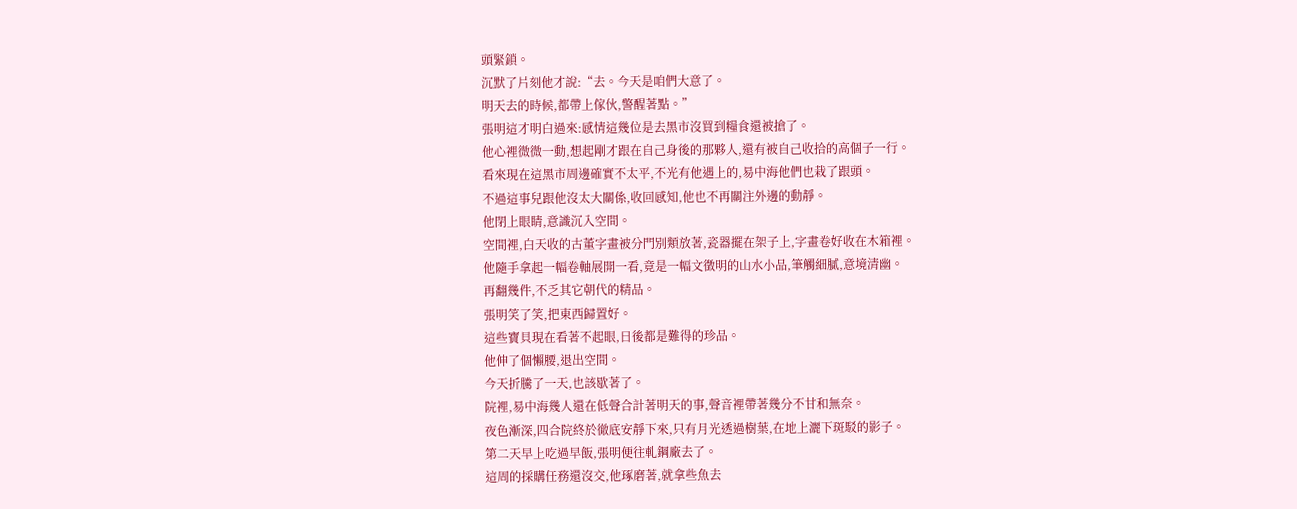頭緊鎖。
沉默了片刻他才說:“去。今天是咱們大意了。
明天去的時候,都帶上傢伙,警醒著點。”
張明這才明白過來:感情這幾位是去黑市沒買到糧食還被搶了。
他心裡微微一動,想起剛才跟在自己身後的那夥人,還有被自己收拾的高個子一行。
看來現在這黑市周邊確實不太平,不光有他遇上的,易中海他們也栽了跟頭。
不過這事兒跟他沒太大關係,收回感知,他也不再關注外邊的動靜。
他閉上眼睛,意識沉入空間。
空間裡,白天收的古董字畫被分門別類放著,瓷器擺在架子上,字畫卷好收在木箱裡。
他隨手拿起一幅卷軸展開一看,竟是一幅文徵明的山水小品,筆觸細膩,意境清幽。
再翻幾件,不乏其它朝代的精品。
張明笑了笑,把東西歸置好。
這些寶貝現在看著不起眼,日後都是難得的珍品。
他伸了個懶腰,退出空間。
今天折騰了一天,也該歇著了。
院裡,易中海幾人還在低聲合計著明天的事,聲音裡帶著幾分不甘和無奈。
夜色漸深,四合院終於徹底安靜下來,只有月光透過樹葉,在地上灑下斑駁的影子。
第二天早上吃過早飯,張明便往軋鋼廠去了。
這周的採購任務還沒交,他琢磨著,就拿些魚去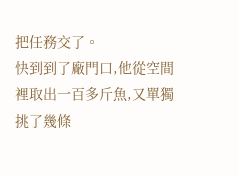把任務交了。
快到到了廠門口,他從空間裡取出一百多斤魚,又單獨挑了幾條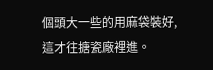個頭大一些的用麻袋裝好,這才往搪瓷廠裡進。